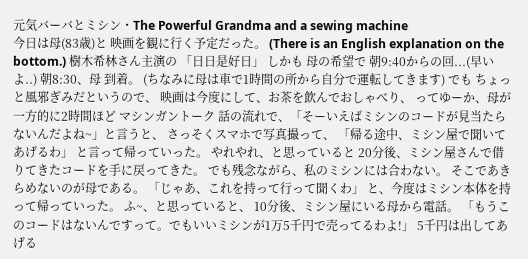元気バーバとミシン・The Powerful Grandma and a sewing machine
今日は母(83歳)と 映画を観に行く予定だった。 (There is an English explanation on the bottom.) 樹木希林さん主演の 「日日是好日」 しかも 母の希望で 朝9:40からの回...(早いよ..) 朝8:30、母 到着。 (ちなみに母は車で1時間の所から自分で運転してきます) でも ちょっと風邪ぎみだというので、 映画は今度にして、お茶を飲んでおしゃべり、 ってゆーか、母が一方的に2時間ほど マシンガントーク 話の流れで、「そーいえばミシンのコードが見当たらないんだよね~」と言うと、 さっそくスマホで写真撮って、 「帰る途中、ミシン屋で聞いてあげるわ」 と言って帰っていった。 やれやれ、と思っていると 20分後、ミシン屋さんで借りてきたコードを手に戻ってきた。 でも残念ながら、私のミシンには合わない。 そこであきらめないのが母である。 「じゃあ、これを持って行って聞くわ」 と、今度はミシン本体を持って帰っていった。 ふ~、と思っていると、 10分後、ミシン屋にいる母から電話。 「もうこのコードはないんですって。でもいいミシンが1万5千円で売ってるわよ!」 5千円は出してあげる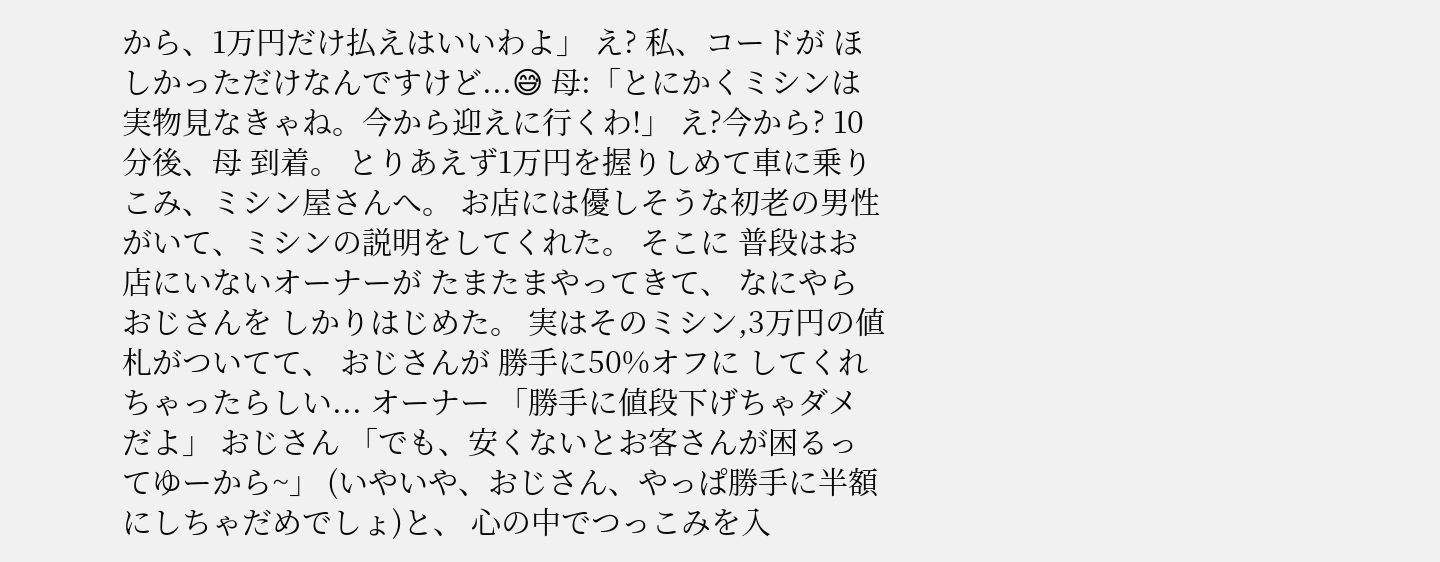から、1万円だけ払えはいいわよ」 え? 私、コードが ほしかっただけなんですけど...😅 母:「とにかくミシンは実物見なきゃね。今から迎えに行くわ!」 え?今から? 10分後、母 到着。 とりあえず1万円を握りしめて車に乗りこみ、ミシン屋さんへ。 お店には優しそうな初老の男性がいて、ミシンの説明をしてくれた。 そこに 普段はお店にいないオーナーが たまたまやってきて、 なにやら おじさんを しかりはじめた。 実はそのミシン,3万円の値札がついてて、 おじさんが 勝手に50%オフに してくれちゃったらしい... オーナー 「勝手に値段下げちゃダメだよ」 おじさん 「でも、安くないとお客さんが困るってゆーから~」 (いやいや、おじさん、やっぱ勝手に半額にしちゃだめでしょ)と、 心の中でつっこみを入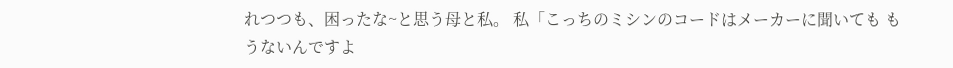れつつも、困ったな~と思う母と私。 私「こっちのミシンのコードはメーカーに聞いても もうないんですよ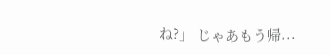ね?」 じゃあもう帰...